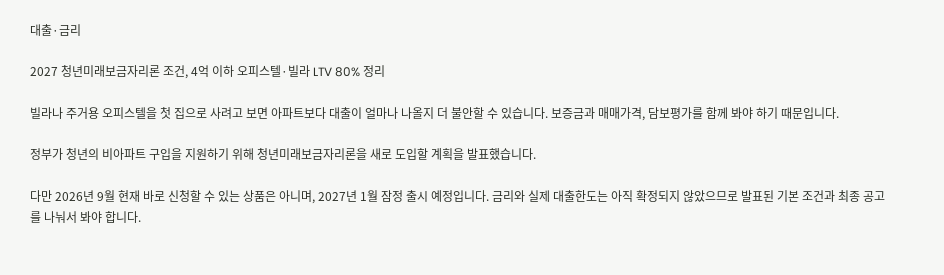대출·금리

2027 청년미래보금자리론 조건, 4억 이하 오피스텔·빌라 LTV 80% 정리

빌라나 주거용 오피스텔을 첫 집으로 사려고 보면 아파트보다 대출이 얼마나 나올지 더 불안할 수 있습니다. 보증금과 매매가격, 담보평가를 함께 봐야 하기 때문입니다.

정부가 청년의 비아파트 구입을 지원하기 위해 청년미래보금자리론을 새로 도입할 계획을 발표했습니다.

다만 2026년 9월 현재 바로 신청할 수 있는 상품은 아니며, 2027년 1월 잠정 출시 예정입니다. 금리와 실제 대출한도는 아직 확정되지 않았으므로 발표된 기본 조건과 최종 공고를 나눠서 봐야 합니다.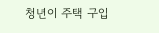청년이 주택 구입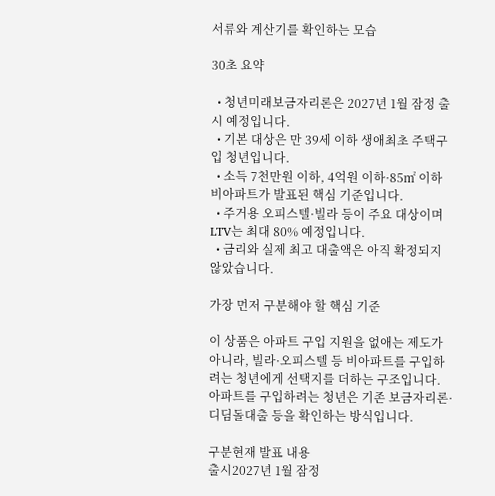서류와 계산기를 확인하는 모습

30초 요약

  • 청년미래보금자리론은 2027년 1월 잠정 출시 예정입니다.
  • 기본 대상은 만 39세 이하 생애최초 주택구입 청년입니다.
  • 소득 7천만원 이하, 4억원 이하·85㎡ 이하 비아파트가 발표된 핵심 기준입니다.
  • 주거용 오피스텔·빌라 등이 주요 대상이며 LTV는 최대 80% 예정입니다.
  • 금리와 실제 최고 대출액은 아직 확정되지 않았습니다.

가장 먼저 구분해야 할 핵심 기준

이 상품은 아파트 구입 지원을 없애는 제도가 아니라, 빌라·오피스텔 등 비아파트를 구입하려는 청년에게 선택지를 더하는 구조입니다. 아파트를 구입하려는 청년은 기존 보금자리론·디딤돌대출 등을 확인하는 방식입니다.

구분현재 발표 내용
출시2027년 1월 잠정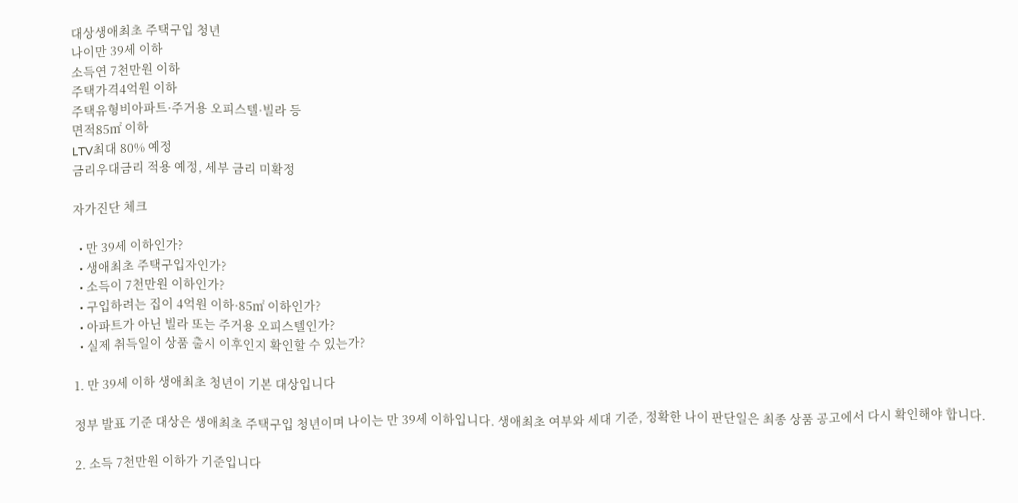대상생애최초 주택구입 청년
나이만 39세 이하
소득연 7천만원 이하
주택가격4억원 이하
주택유형비아파트·주거용 오피스텔·빌라 등
면적85㎡ 이하
LTV최대 80% 예정
금리우대금리 적용 예정, 세부 금리 미확정

자가진단 체크

  • 만 39세 이하인가?
  • 생애최초 주택구입자인가?
  • 소득이 7천만원 이하인가?
  • 구입하려는 집이 4억원 이하·85㎡ 이하인가?
  • 아파트가 아닌 빌라 또는 주거용 오피스텔인가?
  • 실제 취득일이 상품 출시 이후인지 확인할 수 있는가?

1. 만 39세 이하 생애최초 청년이 기본 대상입니다

정부 발표 기준 대상은 생애최초 주택구입 청년이며 나이는 만 39세 이하입니다. 생애최초 여부와 세대 기준, 정확한 나이 판단일은 최종 상품 공고에서 다시 확인해야 합니다.

2. 소득 7천만원 이하가 기준입니다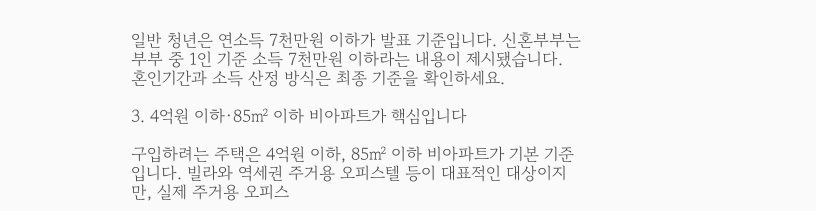일반 청년은 연소득 7천만원 이하가 발표 기준입니다. 신혼부부는 부부 중 1인 기준 소득 7천만원 이하라는 내용이 제시됐습니다. 혼인기간과 소득 산정 방식은 최종 기준을 확인하세요.

3. 4억원 이하·85㎡ 이하 비아파트가 핵심입니다

구입하려는 주택은 4억원 이하, 85㎡ 이하 비아파트가 기본 기준입니다. 빌라와 역세권 주거용 오피스텔 등이 대표적인 대상이지만, 실제 주거용 오피스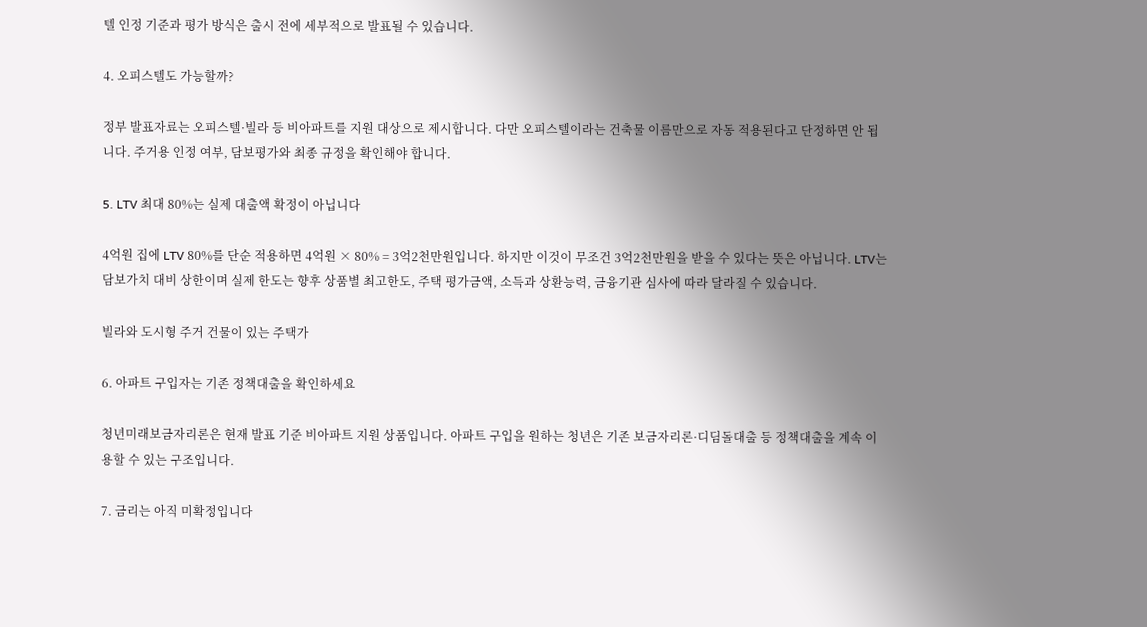텔 인정 기준과 평가 방식은 출시 전에 세부적으로 발표될 수 있습니다.

4. 오피스텔도 가능할까?

정부 발표자료는 오피스텔·빌라 등 비아파트를 지원 대상으로 제시합니다. 다만 오피스텔이라는 건축물 이름만으로 자동 적용된다고 단정하면 안 됩니다. 주거용 인정 여부, 담보평가와 최종 규정을 확인해야 합니다.

5. LTV 최대 80%는 실제 대출액 확정이 아닙니다

4억원 집에 LTV 80%를 단순 적용하면 4억원 × 80% = 3억2천만원입니다. 하지만 이것이 무조건 3억2천만원을 받을 수 있다는 뜻은 아닙니다. LTV는 담보가치 대비 상한이며 실제 한도는 향후 상품별 최고한도, 주택 평가금액, 소득과 상환능력, 금융기관 심사에 따라 달라질 수 있습니다.

빌라와 도시형 주거 건물이 있는 주택가

6. 아파트 구입자는 기존 정책대출을 확인하세요

청년미래보금자리론은 현재 발표 기준 비아파트 지원 상품입니다. 아파트 구입을 원하는 청년은 기존 보금자리론·디딤돌대출 등 정책대출을 계속 이용할 수 있는 구조입니다.

7. 금리는 아직 미확정입니다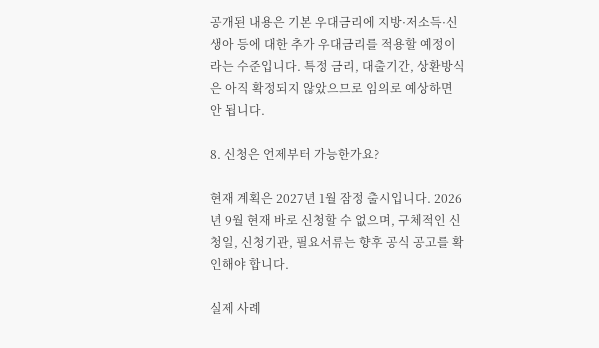공개된 내용은 기본 우대금리에 지방·저소득·신생아 등에 대한 추가 우대금리를 적용할 예정이라는 수준입니다. 특정 금리, 대출기간, 상환방식은 아직 확정되지 않았으므로 임의로 예상하면 안 됩니다.

8. 신청은 언제부터 가능한가요?

현재 계획은 2027년 1월 잠정 출시입니다. 2026년 9월 현재 바로 신청할 수 없으며, 구체적인 신청일, 신청기관, 필요서류는 향후 공식 공고를 확인해야 합니다.

실제 사례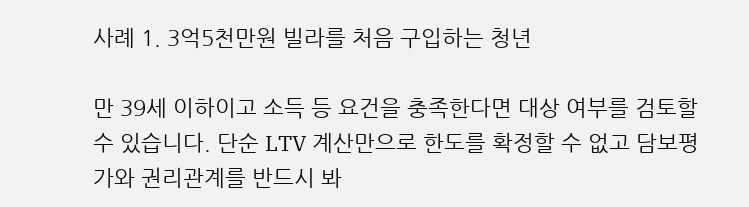사례 1. 3억5천만원 빌라를 처음 구입하는 청년

만 39세 이하이고 소득 등 요건을 충족한다면 대상 여부를 검토할 수 있습니다. 단순 LTV 계산만으로 한도를 확정할 수 없고 담보평가와 권리관계를 반드시 봐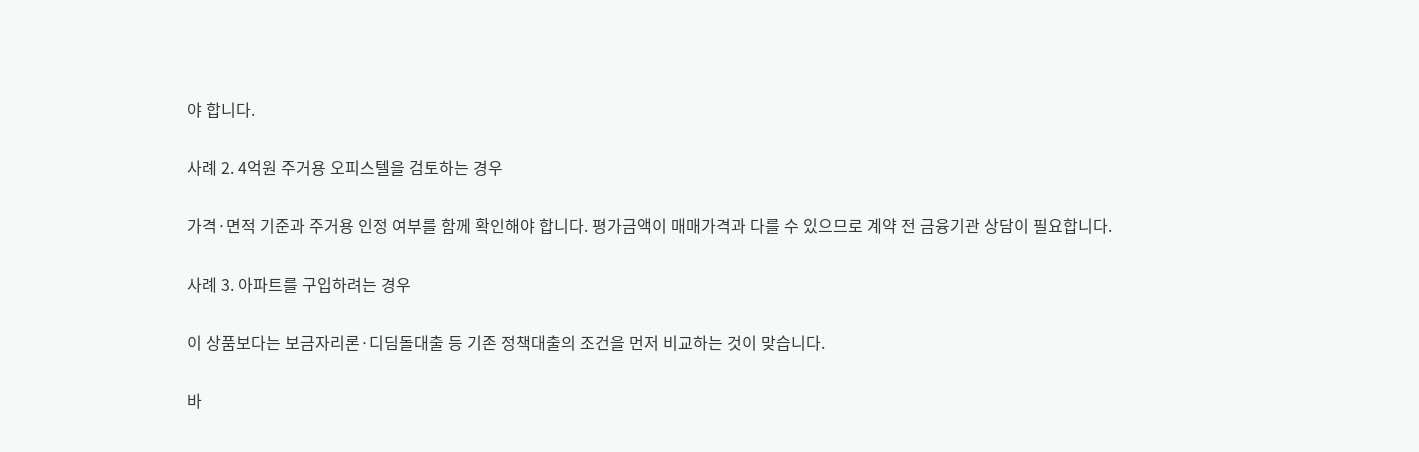야 합니다.

사례 2. 4억원 주거용 오피스텔을 검토하는 경우

가격·면적 기준과 주거용 인정 여부를 함께 확인해야 합니다. 평가금액이 매매가격과 다를 수 있으므로 계약 전 금융기관 상담이 필요합니다.

사례 3. 아파트를 구입하려는 경우

이 상품보다는 보금자리론·디딤돌대출 등 기존 정책대출의 조건을 먼저 비교하는 것이 맞습니다.

바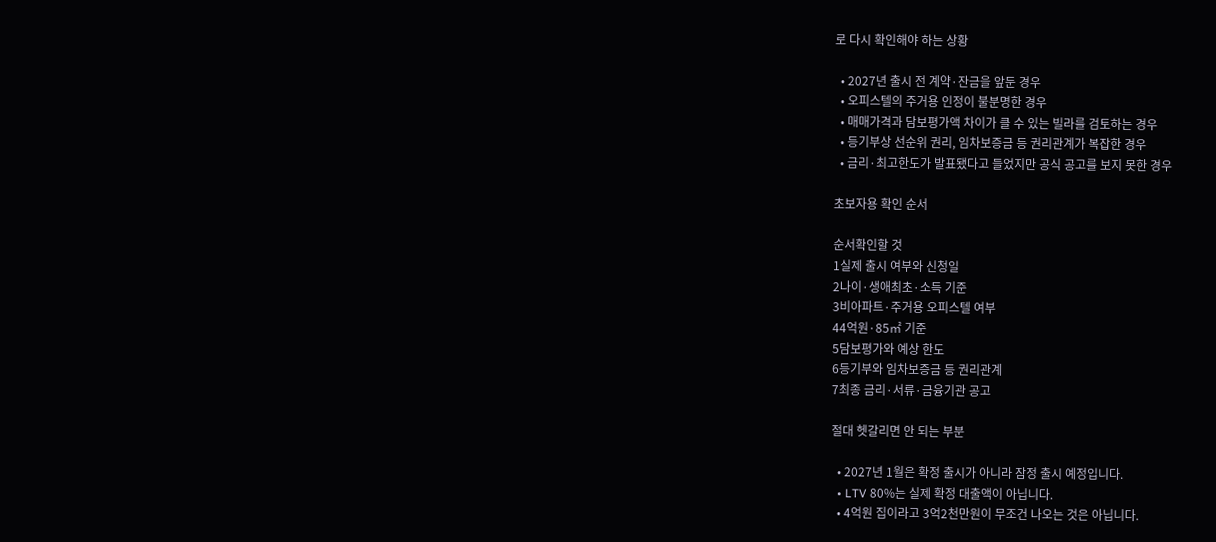로 다시 확인해야 하는 상황

  • 2027년 출시 전 계약·잔금을 앞둔 경우
  • 오피스텔의 주거용 인정이 불분명한 경우
  • 매매가격과 담보평가액 차이가 클 수 있는 빌라를 검토하는 경우
  • 등기부상 선순위 권리, 임차보증금 등 권리관계가 복잡한 경우
  • 금리·최고한도가 발표됐다고 들었지만 공식 공고를 보지 못한 경우

초보자용 확인 순서

순서확인할 것
1실제 출시 여부와 신청일
2나이·생애최초·소득 기준
3비아파트·주거용 오피스텔 여부
44억원·85㎡ 기준
5담보평가와 예상 한도
6등기부와 임차보증금 등 권리관계
7최종 금리·서류·금융기관 공고

절대 헷갈리면 안 되는 부분

  • 2027년 1월은 확정 출시가 아니라 잠정 출시 예정입니다.
  • LTV 80%는 실제 확정 대출액이 아닙니다.
  • 4억원 집이라고 3억2천만원이 무조건 나오는 것은 아닙니다.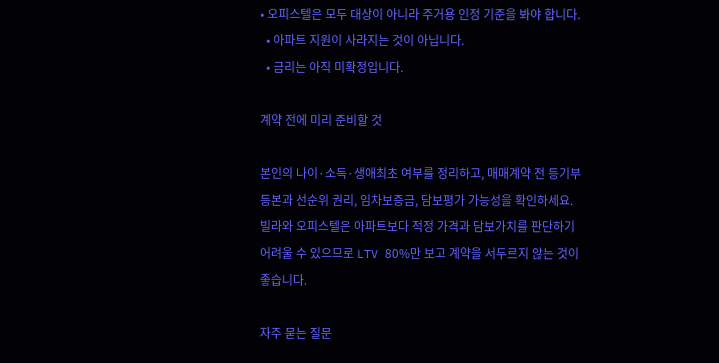• 오피스텔은 모두 대상이 아니라 주거용 인정 기준을 봐야 합니다.
  • 아파트 지원이 사라지는 것이 아닙니다.
  • 금리는 아직 미확정입니다.

계약 전에 미리 준비할 것

본인의 나이·소득·생애최초 여부를 정리하고, 매매계약 전 등기부등본과 선순위 권리, 임차보증금, 담보평가 가능성을 확인하세요. 빌라와 오피스텔은 아파트보다 적정 가격과 담보가치를 판단하기 어려울 수 있으므로 LTV 80%만 보고 계약을 서두르지 않는 것이 좋습니다.

자주 묻는 질문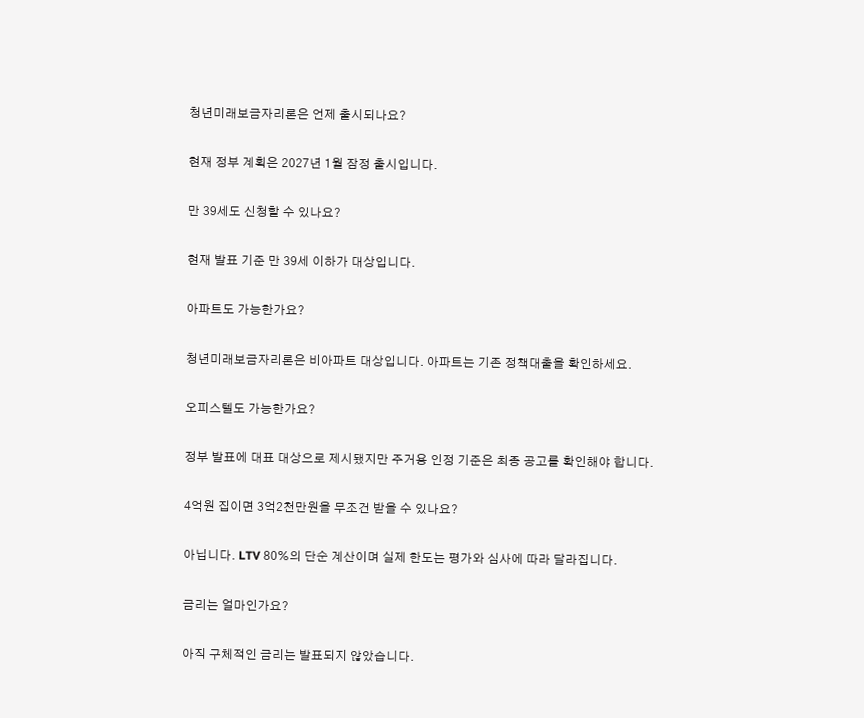청년미래보금자리론은 언제 출시되나요?

현재 정부 계획은 2027년 1월 잠정 출시입니다.

만 39세도 신청할 수 있나요?

현재 발표 기준 만 39세 이하가 대상입니다.

아파트도 가능한가요?

청년미래보금자리론은 비아파트 대상입니다. 아파트는 기존 정책대출을 확인하세요.

오피스텔도 가능한가요?

정부 발표에 대표 대상으로 제시됐지만 주거용 인정 기준은 최종 공고를 확인해야 합니다.

4억원 집이면 3억2천만원을 무조건 받을 수 있나요?

아닙니다. LTV 80%의 단순 계산이며 실제 한도는 평가와 심사에 따라 달라집니다.

금리는 얼마인가요?

아직 구체적인 금리는 발표되지 않았습니다.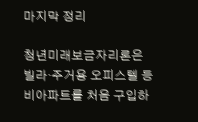마지막 정리

청년미래보금자리론은 빌라·주거용 오피스텔 등 비아파트를 처음 구입하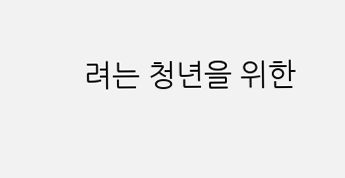려는 청년을 위한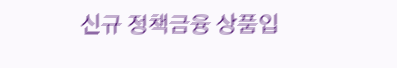신규 정책금융 상품입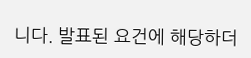니다. 발표된 요건에 해당하더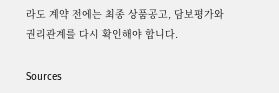라도 계약 전에는 최종 상품공고, 담보평가와 권리관계를 다시 확인해야 합니다.

Sources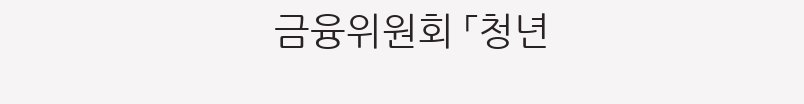금융위원회 「청년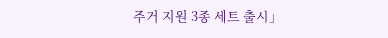주거 지원 3종 세트 출시」